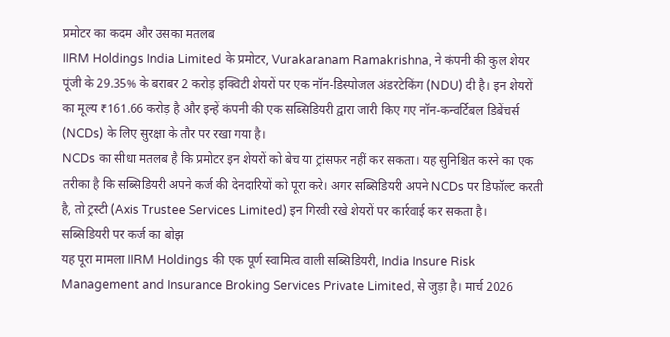प्रमोटर का कदम और उसका मतलब
IIRM Holdings India Limited के प्रमोटर, Vurakaranam Ramakrishna, ने कंपनी की कुल शेयर पूंजी के 29.35% के बराबर 2 करोड़ इक्विटी शेयरों पर एक नॉन-डिस्पोजल अंडरटेकिंग (NDU) दी है। इन शेयरों का मूल्य ₹161.66 करोड़ है और इन्हें कंपनी की एक सब्सिडियरी द्वारा जारी किए गए नॉन-कन्वर्टिबल डिबेंचर्स (NCDs) के लिए सुरक्षा के तौर पर रखा गया है।
NCDs का सीधा मतलब है कि प्रमोटर इन शेयरों को बेच या ट्रांसफर नहीं कर सकता। यह सुनिश्चित करने का एक तरीका है कि सब्सिडियरी अपने कर्ज की देनदारियों को पूरा करे। अगर सब्सिडियरी अपने NCDs पर डिफॉल्ट करती है, तो ट्रस्टी (Axis Trustee Services Limited) इन गिरवी रखे शेयरों पर कार्रवाई कर सकता है।
सब्सिडियरी पर कर्ज का बोझ
यह पूरा मामला IIRM Holdings की एक पूर्ण स्वामित्व वाली सब्सिडियरी, India Insure Risk Management and Insurance Broking Services Private Limited, से जुड़ा है। मार्च 2026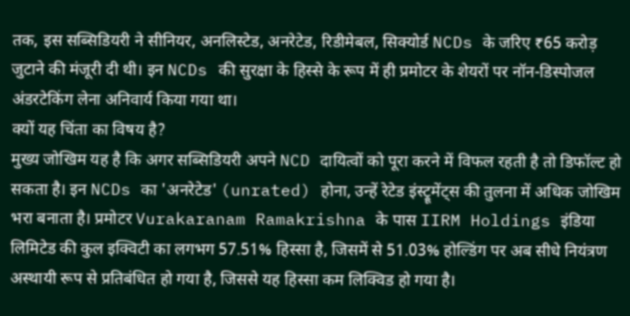तक, इस सब्सिडियरी ने सीनियर, अनलिस्टेड, अनरेटेड, रिडीमेबल, सिक्योर्ड NCDs के जरिए ₹65 करोड़ जुटाने की मंजूरी दी थी। इन NCDs की सुरक्षा के हिस्से के रूप में ही प्रमोटर के शेयरों पर नॉन-डिस्पोजल अंडरटेकिंग लेना अनिवार्य किया गया था।
क्यों यह चिंता का विषय है?
मुख्य जोखिम यह है कि अगर सब्सिडियरी अपने NCD दायित्वों को पूरा करने में विफल रहती है तो डिफॉल्ट हो सकता है। इन NCDs का 'अनरेटेड' (unrated) होना, उन्हें रेटेड इंस्ट्रूमेंट्स की तुलना में अधिक जोखिम भरा बनाता है। प्रमोटर Vurakaranam Ramakrishna के पास IIRM Holdings इंडिया लिमिटेड की कुल इक्विटी का लगभग 57.51% हिस्सा है, जिसमें से 51.03% होल्डिंग पर अब सीधे नियंत्रण अस्थायी रूप से प्रतिबंधित हो गया है, जिससे यह हिस्सा कम लिक्विड हो गया है।